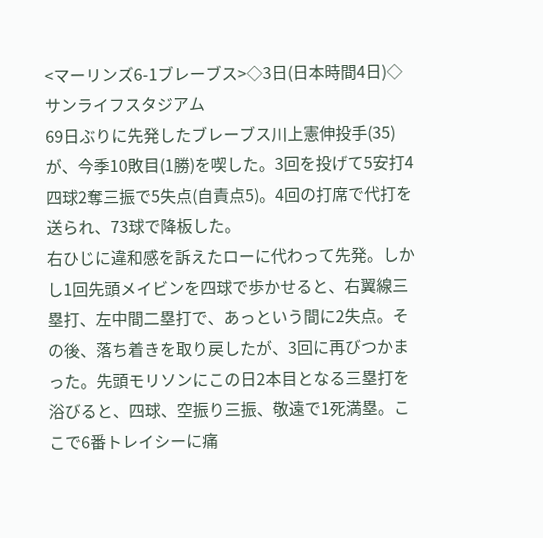<マーリンズ6-1ブレーブス>◇3日(日本時間4日)◇サンライフスタジアム
69日ぶりに先発したブレーブス川上憲伸投手(35)が、今季10敗目(1勝)を喫した。3回を投げて5安打4四球2奪三振で5失点(自責点5)。4回の打席で代打を送られ、73球で降板した。
右ひじに違和感を訴えたローに代わって先発。しかし1回先頭メイビンを四球で歩かせると、右翼線三塁打、左中間二塁打で、あっという間に2失点。その後、落ち着きを取り戻したが、3回に再びつかまった。先頭モリソンにこの日2本目となる三塁打を浴びると、四球、空振り三振、敬遠で1死満塁。ここで6番トレイシーに痛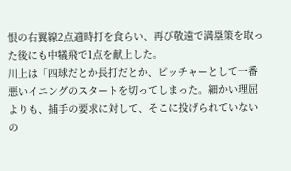恨の右翼線2点適時打を食らい、再び敬遠で満塁策を取った後にも中犠飛で1点を献上した。
川上は「四球だとか長打だとか、ピッチャーとして一番悪いイニングのスタートを切ってしまった。細かい理屈よりも、捕手の要求に対して、そこに投げられていないの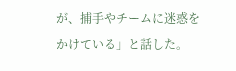が、捕手やチームに迷惑をかけている」と話した。